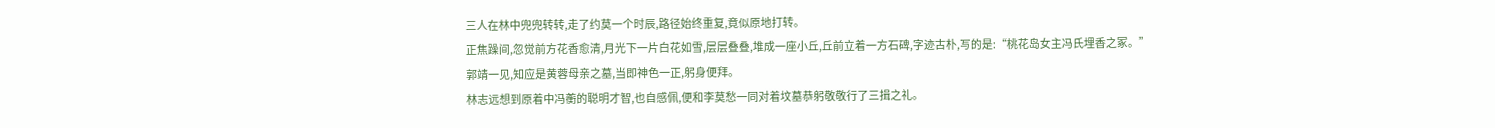三人在林中兜兜转转,走了约莫一个时辰,路径始终重复,竟似原地打转。
正焦躁间,忽觉前方花香愈清,月光下一片白花如雪,层层叠叠,堆成一座小丘,丘前立着一方石碑,字迹古朴,写的是:“桃花岛女主冯氏埋香之冢。”
郭靖一见,知应是黄蓉母亲之墓,当即神色一正,躬身便拜。
林志远想到原着中冯蘅的聪明才智,也自感佩,便和李莫愁一同对着坟墓恭躬敬敬行了三揖之礼。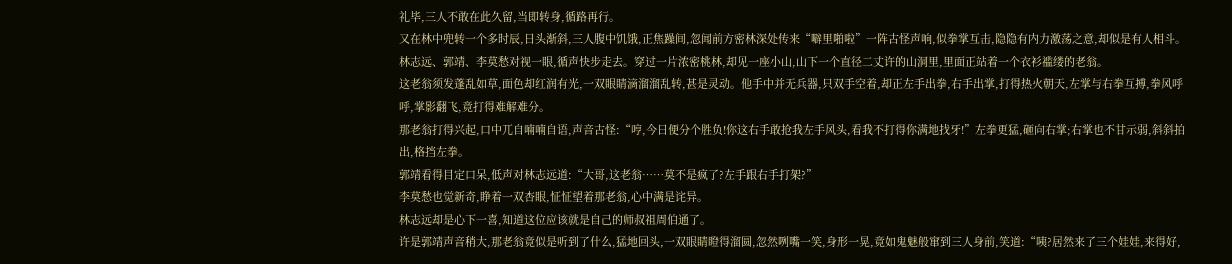礼毕,三人不敢在此久留,当即转身,循路再行。
又在林中兜转一个多时辰,日头渐斜,三人腹中饥饿,正焦躁间,忽闻前方密林深处传来“噼里啪啦”一阵古怪声响,似拳掌互击,隐隐有内力激荡之意,却似是有人相斗。
林志远、郭靖、李莫愁对视一眼,循声快步走去。穿过一片浓密桃林,却见一座小山,山下一个直径二丈许的山洞里,里面正站着一个衣衫褴缕的老翁。
这老翁须发蓬乱如草,面色却红润有光,一双眼睛滴溜溜乱转,甚是灵动。他手中并无兵器,只双手空着,却正左手出拳,右手出掌,打得热火朝天,左掌与右拳互搏,拳风呼呼,掌影翻飞,竟打得难解难分。
那老翁打得兴起,口中兀自喃喃自语,声音古怪:“哼,今日便分个胜负!你这右手敢抢我左手风头,看我不打得你满地找牙!”左拳更猛,砸向右掌;右掌也不甘示弱,斜斜拍出,格挡左拳。
郭靖看得目定口呆,低声对林志远道:“大哥,这老翁……莫不是疯了?左手跟右手打架?”
李莫愁也觉新奇,睁着一双杏眼,怔怔望着那老翁,心中满是诧异。
林志远却是心下一喜,知道这位应该就是自己的师叔祖周伯通了。
许是郭靖声音稍大,那老翁竟似是听到了什么,猛地回头,一双眼睛瞪得溜圆,忽然咧嘴一笑,身形一晃,竟如鬼魅般窜到三人身前,笑道:“咦?居然来了三个娃娃,来得好,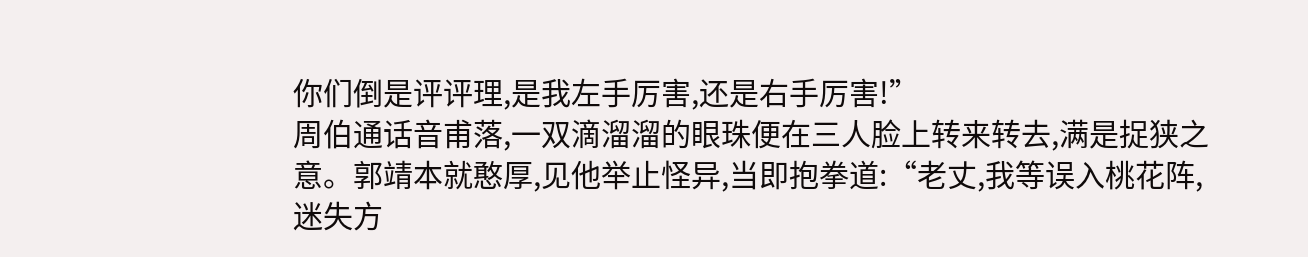你们倒是评评理,是我左手厉害,还是右手厉害!”
周伯通话音甫落,一双滴溜溜的眼珠便在三人脸上转来转去,满是捉狭之意。郭靖本就憨厚,见他举止怪异,当即抱拳道:“老丈,我等误入桃花阵,迷失方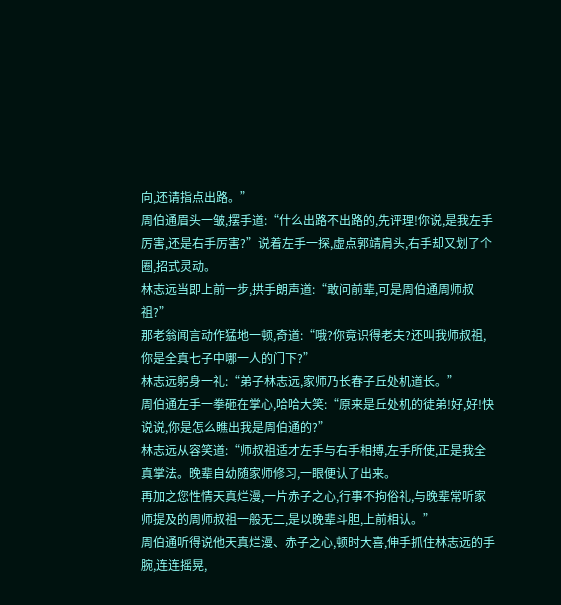向,还请指点出路。”
周伯通眉头一皱,摆手道:“什么出路不出路的,先评理!你说,是我左手厉害,还是右手厉害?”说着左手一探,虚点郭靖肩头,右手却又划了个圈,招式灵动。
林志远当即上前一步,拱手朗声道:“敢问前辈,可是周伯通周师叔祖?”
那老翁闻言动作猛地一顿,奇道:“哦?你竟识得老夫?还叫我师叔祖,你是全真七子中哪一人的门下?”
林志远躬身一礼:“弟子林志远,家师乃长春子丘处机道长。”
周伯通左手一拳砸在掌心,哈哈大笑:“原来是丘处机的徒弟!好,好!快说说,你是怎么瞧出我是周伯通的?”
林志远从容笑道:“师叔祖适才左手与右手相搏,左手所使,正是我全真掌法。晚辈自幼随家师修习,一眼便认了出来。
再加之您性情天真烂漫,一片赤子之心,行事不拘俗礼,与晚辈常听家师提及的周师叔祖一般无二,是以晚辈斗胆,上前相认。”
周伯通听得说他天真烂漫、赤子之心,顿时大喜,伸手抓住林志远的手腕,连连摇晃,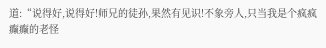道:“说得好,说得好!师兄的徒孙,果然有见识!不象旁人,只当我是个疯疯癫癫的老怪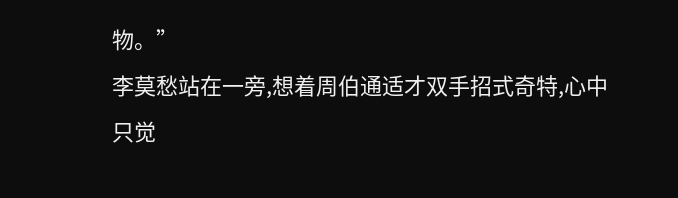物。”
李莫愁站在一旁,想着周伯通适才双手招式奇特,心中只觉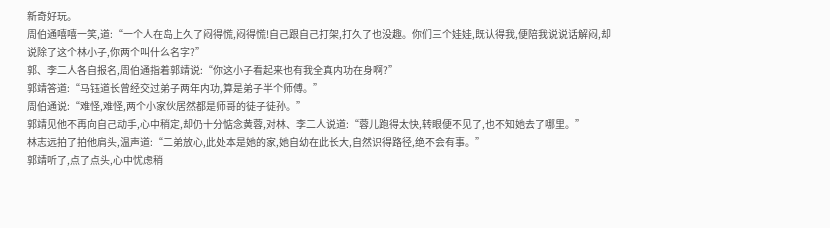新奇好玩。
周伯通嘻嘻一笑,道:“一个人在岛上久了闷得慌,闷得慌!自己跟自己打架,打久了也没趣。你们三个娃娃,既认得我,便陪我说说话解闷,却说除了这个林小子,你两个叫什么名字?”
郭、李二人各自报名,周伯通指着郭靖说:“你这小子看起来也有我全真内功在身啊?”
郭靖答道:“马钰道长曾经交过弟子两年内功,算是弟子半个师傅。”
周伯通说:“难怪,难怪,两个小家伙居然都是师哥的徒子徒孙。”
郭靖见他不再向自己动手,心中稍定,却仍十分惦念黄蓉,对林、李二人说道:“蓉儿跑得太快,转眼便不见了,也不知她去了哪里。”
林志远拍了拍他肩头,温声道:“二弟放心,此处本是她的家,她自幼在此长大,自然识得路径,绝不会有事。”
郭靖听了,点了点头,心中忧虑稍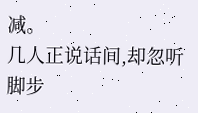减。
几人正说话间,却忽听脚步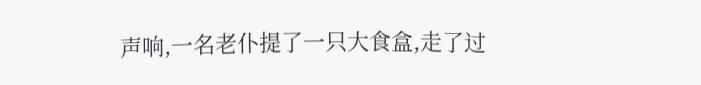声响,一名老仆提了一只大食盒,走了过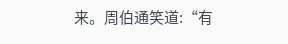来。周伯通笑道:“有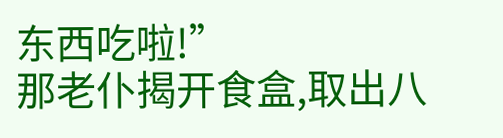东西吃啦!”
那老仆揭开食盒,取出八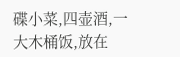碟小菜,四壶酒,一大木桶饭,放在